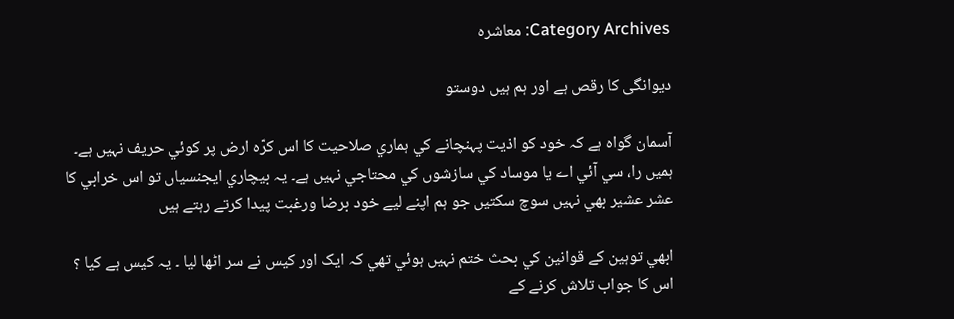Category Archives: معاشرہ

دیوانگی کا رقص ہے اور ہم ہیں دوستو

آسمان گواہ ہے کہ خود کو اذيت پہنچانے کي ہماري صلاحيت کا اس کرّہ ارض پر کوئي حريف نہيں ہے۔ ہميں را، سي آئي اے يا موساد کي سازشوں کي محتاجي نہيں ہے۔ يہ بیچاري ايجنسياں تو اس خرابي کا عشر عشير بھي نہيں سوچ سکتيں جو ہم اپنے ليے خود برضا ورغبت پيدا کرتے رہتے ہيں

ابھي توہين کے قوانين کي بحث ختم نہيں ہوئي تھي کہ ايک اور کيس نے سر اٹھا ليا ۔ يہ کيس ہے کيا ؟ اس کا جواب تلاش کرنے کے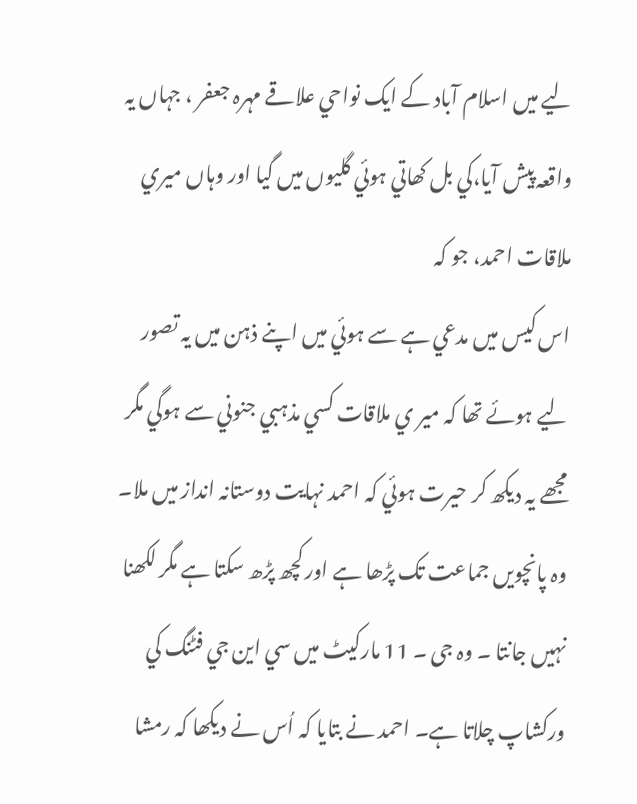ليے ميں اسلام آباد کے ايک نواحي علاقے مہرہ جعفر ، جہاں يہ واقعہ پيش آيا،کي بل کھاتي ہوئي گليوں ميں گيا اور وہاں ميري ملاقات احمد، جو کہ
اس کيس ميں مدعي ہے سے ہوئي ميں اپنے ذہن ميں يہ تصور ليے ہوئے تھا کہ مير ي ملاقات کسي مذہبي جنوني سے ہوگي مگر مجھے يہ ديکھ کر حيرت ہوئي کہ احمد نہايت دوستانہ انداز ميں ملا۔ وہ پانچويں جماعت تک پڑھا ہے اور کچھ پڑھ سکتا ہے مگر لکھنا نہيں جانتا ۔ وہ جی ۔ 11 مارکيٹ ميں سي اين جي فٹنگ کي ورکشاپ چلاتا ہے۔ احمد نے بتایا کہ اُس نے ديکھا کہ رمشا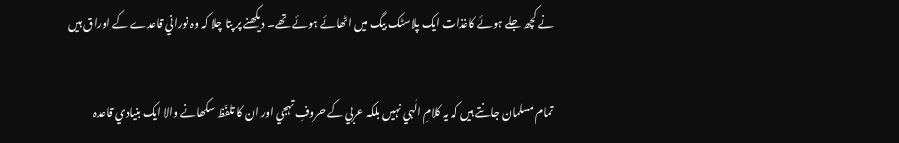نے کچھ جلے ہوئے کاغذات ايک پلاسٹک بيگ ميں اٹھائے ہوئے تھے۔ ديکھنے پر پتا چلا کہ وہ نوراني قاعدے کے اوراق ہيں

تمام مسلمان جانتے ہيں کہ يہ کلامِ الٰہي نہيں بلکہ عربي کے حروفِ تہجي اور ان کا تلفّظ سکھانے والا ايک بنيادي قاعدہ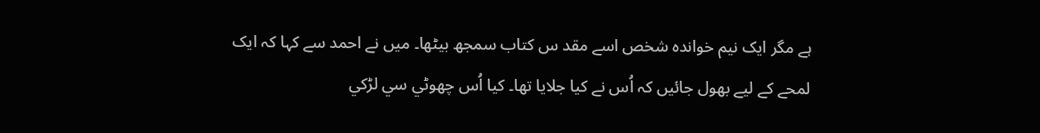ہے مگر ايک نيم خواندہ شخص اسے مقد س کتاب سمجھ بيٹھا۔ ميں نے احمد سے کہا کہ ايک لمحے کے ليے بھول جائيں کہ اُس نے کيا جلايا تھا۔ کيا اُس چھوٹي سي لڑکي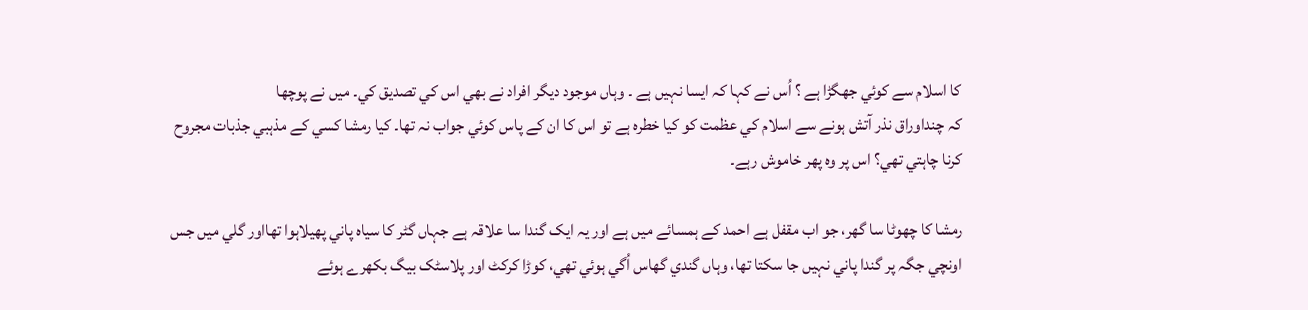کا اسلام سے کوئي جھگڑا ہے ؟ اُس نے کہا کہ ايسا نہيں ہے ۔ وہاں موجود ديگر افراد نے بھي اس کي تصديق کي۔ ميں نے پوچھا
کہ چنداوراق نذر آتش ہونے سے اسلام کي عظمت کو کيا خطرہ ہے تو اس کا ان کے پاس کوئي جواب نہ تھا۔ کيا رمشا کسي کے مذہبي جذبات مجروح کرنا چاہتي تھي؟ اس پر وہ پھر خاموش رہے۔

رمشا کا چھوٹا سا گھر، جو اب مقفل ہے احمد کے ہمسائے ميں ہے اور يہ ايک گندا سا علاقہ ہے جہاں گٹر کا سياہ پاني پھيلاہوا تھااور گلي ميں جس اونچي جگہ پر گندا پاني نہيں جا سکتا تھا، وہاں گندي گھاس اُگي ہوئي تھي، کوڑا کرکٹ اور پلاسٹک بيگ بکھرے ہوئے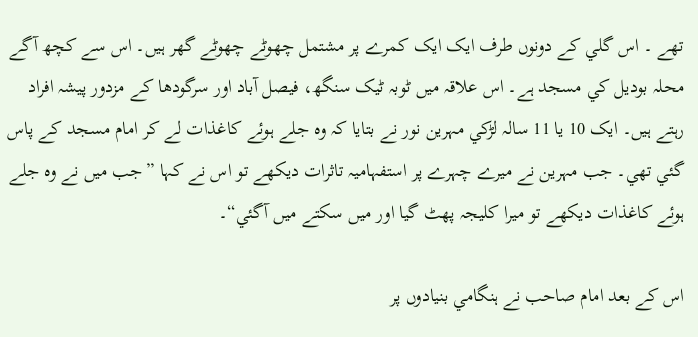تھے ۔ اس گلي کے دونوں طرف ايک ايک کمرے پر مشتمل چھوٹے چھوٹے گھر ہيں۔ اس سے کچھ آگے محلہ بوديل کي مسجد ہے۔ اس علاقہ میں ٹوبہ ٹيک سنگھ، فيصل آباد اور سرگودھا کے مزدور پيشہ افراد رہتے ہيں۔ ايک 10 يا 11 سالہ لڑکي مہرين نور نے بتايا کہ وہ جلے ہوئے کاغذات لے کر امام مسجد کے پاس گئي تھي۔ جب مہرين نے ميرے چہرے پر استفہاميہ تاثرات ديکھے تو اس نے کہا ”جب ميں نے وہ جلے ہوئے کاغذات ديکھے تو ميرا کليجہ پھٹ گيا اور ميں سکتے ميں آگئي“۔

اس کے بعد امام صاحب نے ہنگامي بنيادوں پر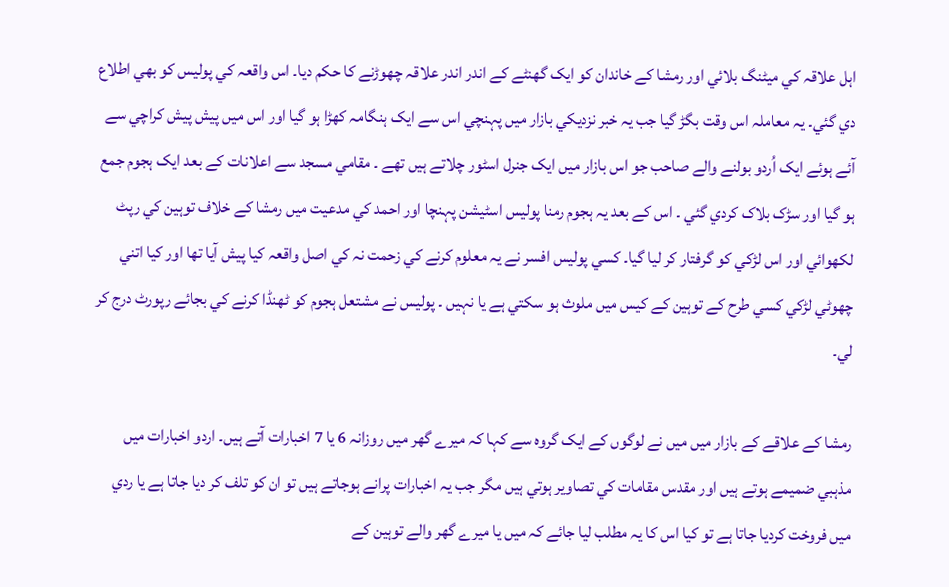اہل علاقہ کي ميٹنگ بلائي اور رمشا کے خاندان کو ايک گھنٹے کے اندر اندر علاقہ چھوڑنے کا حکم ديا۔ اس واقعہ کي پوليس کو بھي اطلاع دي گئي۔ يہ معاملہ اس وقت بگڑ گيا جب يہ خبر نزديکي بازار ميں پہنچي اس سے ايک ہنگامہ کھڑا ہو گيا اور اس ميں پيش پيش کراچي سے آئے ہوئے ايک اُردو بولنے والے صاحب جو اس بازار ميں ايک جنرل اسٹور چلاتے ہيں تھے ۔ مقامي مسجد سے اعلانات کے بعد ايک ہجوم جمع ہو گيا اور سڑک بلاک کردي گئي ۔ اس کے بعد يہ ہجوم رمنا پوليس اسٹيشن پہنچا اور احمد کي مدعيت ميں رمشا کے خلاف توہين کي رپٹ لکھوائي اور اس لڑکي کو گرفتار کر ليا گيا۔ کسي پوليس افسر نے يہ معلوم کرنے کي زحمت نہ کي اصل واقعہ کيا پيش آيا تھا اور کيا اتني چھوٹي لڑکي کسي طرح کے توہين کے کيس ميں ملوث ہو سکتي ہے يا نہيں ۔ پوليس نے مشتعل ہجوم کو ٹھنڈا کرنے کي بجائے رپورٹ درج کر لي۔

رمشا کے علاقے کے بازار ميں ميں نے لوگوں کے ايک گروہ سے کہا کہ ميرے گھر ميں روزانہ 6 يا 7 اخبارات آتے ہيں۔ اردو اخبارات ميں مذہبي ضميمے ہوتے ہيں اور مقدس مقامات کي تصاوير ہوتي ہيں مگر جب يہ اخبارات پرانے ہوجاتے ہيں تو ان کو تلف کر ديا جاتا ہے يا ردي ميں فروخت کرديا جاتا ہے تو کيا اس کا يہ مطلب ليا جائے کہ ميں يا ميرے گھر والے توہين کے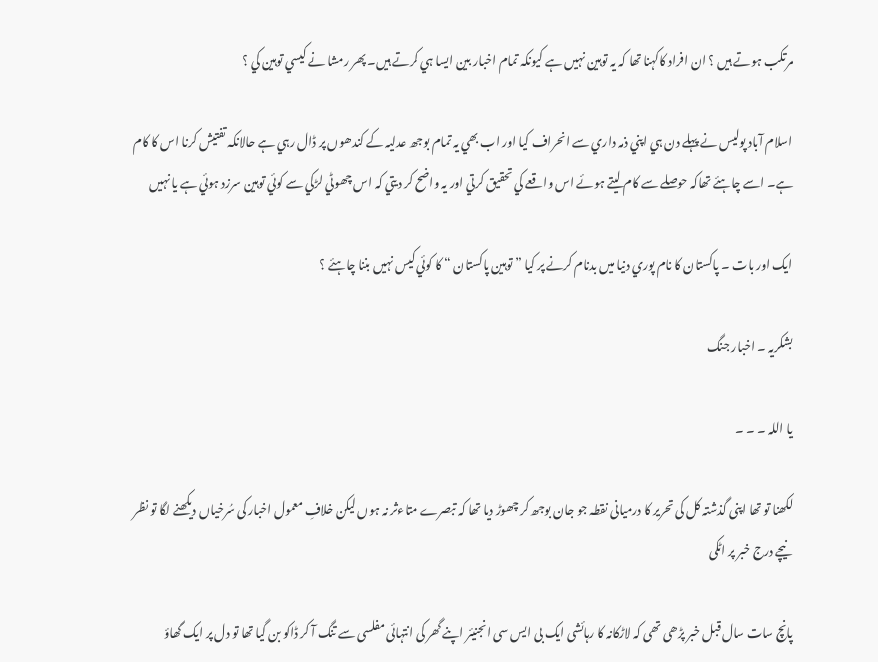مرتکب ہوتے ہيں ؟ ان افراد کاکہنا تھا کہ يہ توہين نہيں ہے کيونکہ تمام اخبار بين ايسا ہي کرتے ہيں۔ پھر رمشا نے کيسي توہين کي ؟

اسلام آباد پوليس نے پہلے دن ہي اپني ذمہ داري سے انحراف کيا اور اب بھي يہ تمام بوجھ عدليہ کے کندھوں پر ڈال رہي ہے حالانکہ تفتيش کرنا اس کا کام ہے۔ اسے چاہئے تھاکہ حوصلے سے کام ليتے ہوئے اس واقعے کي تحقيق کرتي اور يہ واضح کر ديتي کہ اس چھوٹي لڑکي سے کوئي توہين سرزد ہوئي ہے يا نہيں

ايک اور بات ۔ پاکستان کا نام پوري دنيا ميں بدنام کرنے پر کيا ” توہين پاکستان “ کا کوئي کيس نہيں بننا چاہئے ؟

بشکریہ ۔ اخبار جنگ

یا اللہ ۔ ۔ ۔

لکھنا تو تھا اپنی گذشتہ کل کی تحریر کا درمیانی نقطہ جو جان بوجھ کر چھوڑ دیا تھا کہ تبصرے متاءثر نہ ہوں لیکن خلافِ معمول اخبار کی سُرخیاں دیکھنے لگا تو نظر نیچے درج خبر پر اٹکی

پانچ سات سال قبل خبر پڑھی تھی کہ لاڑکانہ کا رہائشی ایک بی ایس سی انجنیئر اپنے گھر کی انتہائی مفلسی سے تنگ آ کر ڈاکو بن گیا تھا تو دل پر ایک گھاؤ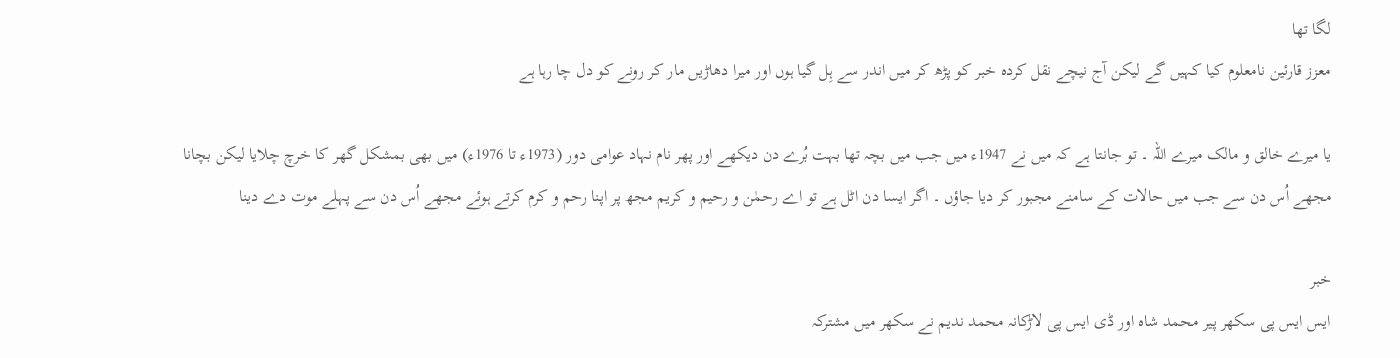لگا تھا
معزز قارئین نامعلوم کیا کہیں گے لیکن آج نیچے نقل کردہ خبر کو پڑھ کر میں اندر سے ہِل گیا ہوں اور میرا دھاڑیں مار کر رونے کو دل چا رہا ہے

یا میرے خالق و مالک میرے اللہ ۔ تو جانتا ہے کہ میں نے 1947ء میں جب میں بچہ تھا بہت بُرے دن دیکھے اور پھر نام نہاد عوامی دور (1973ء تا 1976ء) میں بھی بمشکل گھر کا خرچ چلایا لیکن بچانا مجھے اُس دن سے جب میں حالات کے سامنے مجبور کر دیا جاؤں ۔ اگر ایسا دن اٹل ہے تو اے رحمٰن و رحیم و کریم مجھ پر اپنا رحم و کرم کرتے ہوئے مجھے اُس دن سے پہلے موت دے دینا

خبر
ايس ايس پی سکھر پير محمد شاہ اور ڈی ايس پی لاڑکانہ محمد نديم نے سکھر ميں مشترکہ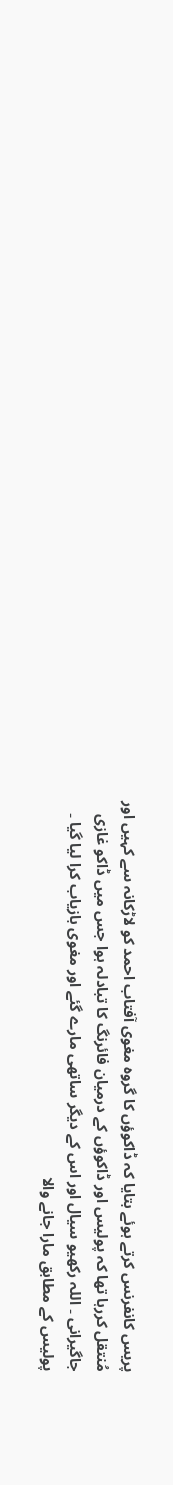پريس کانفرنس کرتے ہوئے بتايا کہ ڈاکوؤں کا گروہ مغوی آفتاب احمد کو لاڑکانہ سے کہيں اور مُنتقل کررہا تھا کہ پوليس اور ڈاکوؤں کے درميان فائرنگ کا تبادلہ ہوا جس ميں ڈاکو غازی جاگيرانی ۔ اللہ رکھيو سيال اور اس کے ديگر ساتھی مارے گئے اور مغوی بازياب کرا ليا گیا ۔ پوليس کے مطابق مارا جانے والا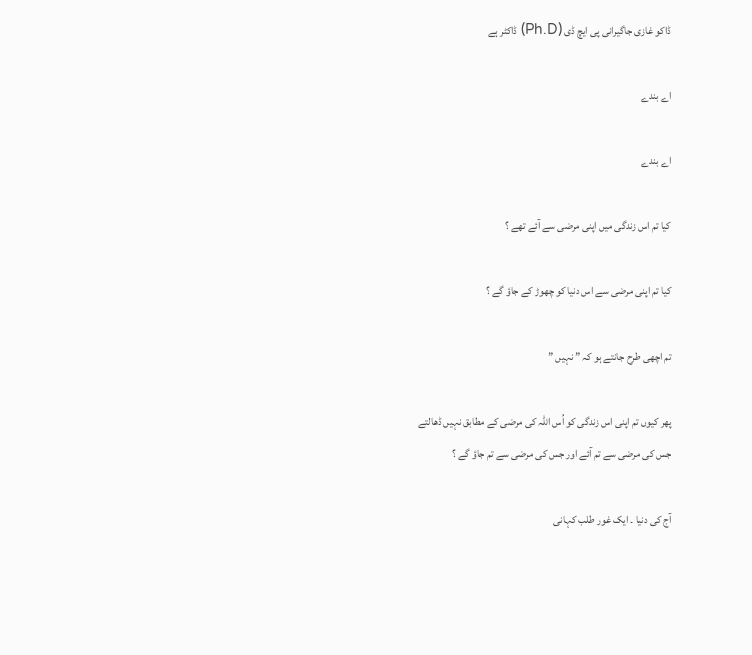ڈاکو غازی جاگيرانی پی ايچ ڈی (Ph.D) ڈاکٹر ہے

اے بندے

اے بندے

کیا تم اس زندگی میں اپنی مرضی سے آئے تھے ؟

کیا تم اپنی مرضی سے اس دنیا کو چھوڑ کے جاؤ گے ؟

تم اچھی طرح جانتے ہو کہ ” نہیں ”

پھر کیوں تم اپنی اس زندگی کو اُس اللہ کی مرضی کے مطابق نہیں ڈھالتے
جس کی مرضی سے تم آئے اور جس کی مرضی سے تم جاؤ گے ؟

آج کی دنيا ۔ ایک غور طلب کہانی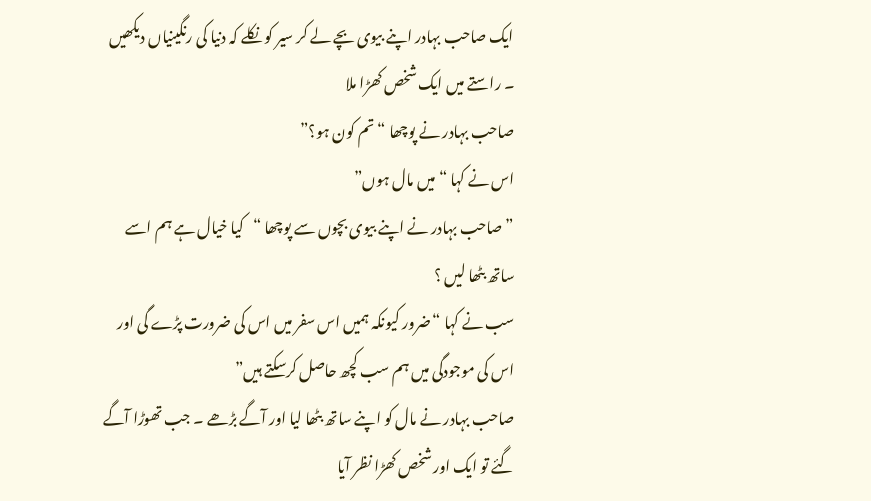ایک صاحب بہادر اپنے بیوی بچے لے کر سیر کو نکلے کہ دنیا کی رنگینیاں دیکھیں ۔ راستے میں ایک شخص کھڑا ملا
صاحب بہادر نے پوچھا “تم کون ہو؟”
اس نے کہا “میں مال ہوں”
” صاحب بہادر نے اپنے بیوی بچوں سے پوچھا “کیا خیال ہے ہم اسے ساتھ بٹھا لیں ؟
سب نے کہا “ضرور کیونکہ ہمیں اس سفر میں اس کی ضرورت پڑے گی اور اس کی موجودگی میں ہم سب کچھ حاصل کرسکتے ہیں”
صاحب بہادر نے مال کو اپنے ساتھ بٹھا لیا اور آگے بڑھے ۔ جب تھوڑا آگے گئے تو ایک اور شخص کھڑا نظر آیا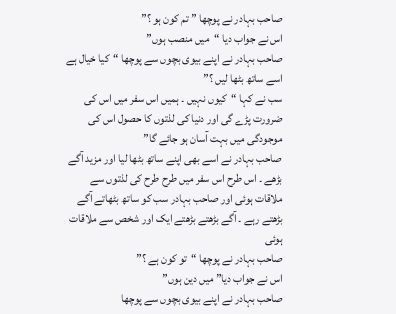صاحب بہادر نے پوچھا ” تم کون ہو ؟”
اس نے جواب دیا “میں منصب ہوں”
صاحب بہادر نے اپنے بیوی بچوں سے پوچھا “کیا خیال ہے اسے ساتھ بٹھا لیں ؟”
سب نے کہا “کیوں نہیں ۔ ہمیں اس سفر میں اس کی ضرورت پڑے گی اور دنیا کی لذتوں کا حصول اس کی موجودگی میں بہت آسان ہو جائے گا”
صاحب بہادر نے اسے بھی اپنے ساتھ بٹھا لیا اور مزید آگے بڑھے ۔ اس طرح اس سفر میں طرح طرح کی لذتوں سے ملاقات ہوئی اور صاحب بہادر سب کو ساتھ بٹھاتے آگے بڑھتے رہے ۔ آگے بڑھتے بڑھتے ایک اور شخص سے ملاقات ہوئی
صاحب بہادر نے پوچھا “تو کون ہے ؟”
اس نے جواب دیا” میں دین ہوں”
صاحب بہادر نے اپنے بیوی بچوں سے پوچھا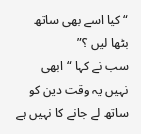“کیا اسے بھی ساتھ بٹھا لیں ؟”
سب نے کہا “ابھی نہیں یہ وقت دین کو ساتھ لے جانے کا نہیں ہے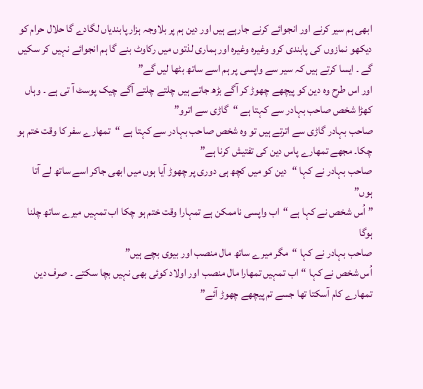ابھی ہم سیر کرنے اور انجوائے کرنے جارہے ہیں اور دین ہم پر بلاوجہ ہزار پابندیاں لگادے گا حلال حرام کو دیکھو نمازوں کی پابندی کرو وغیرہ وغیرہ اور ہماری لذتوں میں رکاوٹ بنے گا ہم انجوائے نہیں کر سکیں گے ۔ ایسا کرتے ہیں کہ سیر سے واپسی پر ہم اسے ساتھ بٹھا لیں گے”
اور اس طرح وہ دین کو پیچھے چھوڑ کر آگے بڑھ جاتے ہیں چلتے چلتے آگے چیک پوسٹ آ تی ہے ۔ وہاں کھڑا شخص صاحب بہادر سے کہتا ہے “گاڑی سے اترو”
صاحب بہادر گاڑی سے اترتے ہیں تو وہ شخص صاحب بہادر سے کہتا ہے “تمھارے سفر کا وقت ختم ہو چکا۔ مجھے تمھارے پاس دین کی تفتیش کرنا ہے”
صاحب بہادر نے کہا “دین کو میں کچھ ہی دوری پر چھوڑ آیا ہوں میں ابھی جاکر اسے ساتھ لے آتا ہوں”
” اُس شخص نے کہا ہے “اب واپسی ناممکن ہے تمہارا وقت ختم ہو چکا اب تمہیں میرے ساتھ چلنا ہوگا
صاحب بہادر نے کہا “مگر میرے ساتھ مال منصب اور بیوی بچے ہیں”
اُس شخص نے کہا “اب تمہیں تمھارا مال منصب اور اولاد کوئی بھی نہیں بچا سکتے ۔ صرف دین تمھارے کام آسکتا تھا جسے تم پیچھے چھوڑ آئے”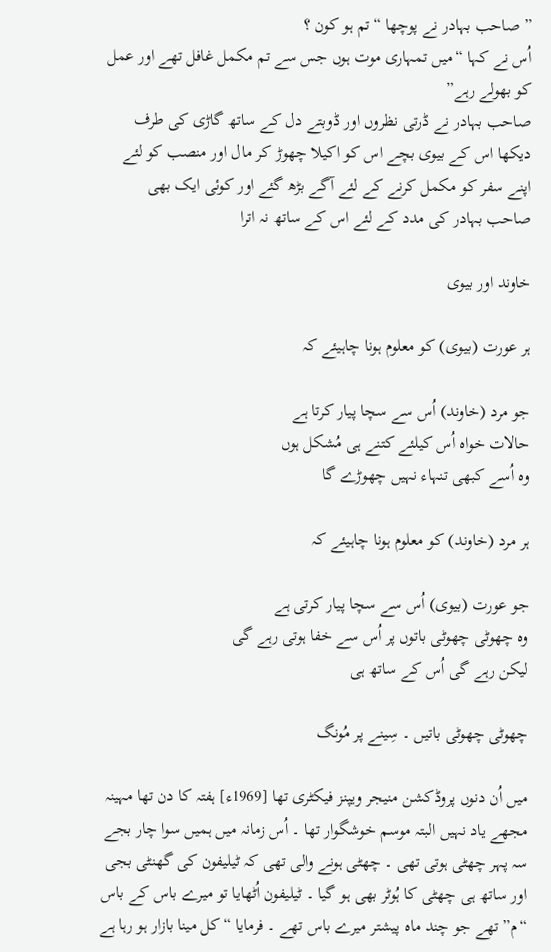” صاحب بہادر نے پوچھا “تم ہو کون ؟
اُس نے کہا “میں تمہاری موت ہوں جس سے تم مکمل غافل تھے اور عمل کو بھولے رہے”
صاحب بہادر نے ڈرتی نظروں اور ڈوبتے دل کے ساتھ گاڑی کی طرف دیکھا اس کے بیوی بچے اس کو اکیلا چھوڑ کر مال اور منصب کو لئے اپنے سفر کو مکمل کرنے کے لئے آگے بڑھ گئے اور کوئی ایک بھی صاحب بہادر کی مدد کے لئے اس کے ساتھ نہ اترا

خاوند اور بیوی

ہر عورت (بیوی) کو معلوم ہونا چاہیئے کہ

جو مرد (خاوند) اُس سے سچا پیار کرتا ہے
حالات خواہ اُس کیلئے کتنے ہی مُشکل ہوں
وہ اُسے کبھی تنہاء نہیں چھوڑے گا

ہر مرد (خاوند) کو معلوم ہونا چاہیئے کہ

جو عورت (بیوی) اُس سے سچا پیار کرتی ہے
وہ چھوٹی چھوٹی باتوں پر اُس سے خفا ہوتی رہے گی
لیکن رہے گی اُس کے ساتھ ہی

چھوٹی چھوٹی باتیں ۔ سِینے پر مُونگ

میں اُن دنوں پروڈکشن منیجر ویپنز فیکٹری تھا [1969ء] ہفتہ کا دن تھا مہینہ مجھے یاد نہیں البتہ موسم خوشگوار تھا ۔ اُس زمانہ میں ہمیں سوا چار بجے سہ پہر چھٹی ہوتی تھی ۔ چھٹی ہونے والی تھی کہ ٹیلیفون کی گھنٹی بجی اور ساتھ ہی چھٹی کا ہُوٹر بھی ہو گیا ۔ ٹیلیفون اُٹھایا تو میرے باس کے باس “م” تھے جو چند ماہ پیشتر میرے باس تھے ۔ فرمایا “کل مینا بازار ہو رہا ہے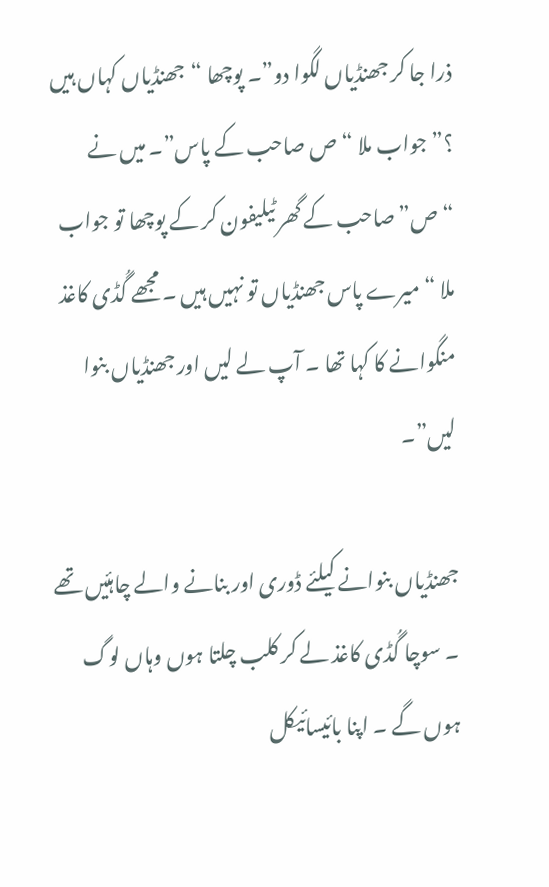ذرا جا کر جھنڈیاں لگوا دو”۔ پوچھا “جھنڈیاں کہاں ہیں ؟” جواب ملا “ص صاحب کے پاس”۔ میں نے “ص” صاحب کے گھر ٹیلیفون کر کے پوچھا تو جواب ملا “ميرے پاس جھنڈیاں تو نہیں ہیں ۔ مجھے گُڈی کاغذ منگوانے کا کہا تھا ۔ آپ لے لیں اور جھنڈیاں بنوا لیں”۔

جھنڈیاں بنوانے کیلئے ڈوری اور بنانے والے چاہئیں تھے ۔ سوچا گُڈی کاغذ لے کر کلب چلتا ہوں وہاں لوگ ہوں گے ۔ اپنا بائیسائیکل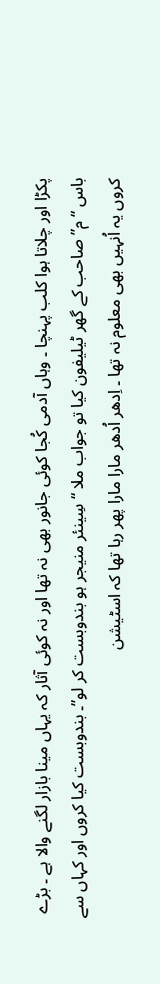پکڑا اور چلاتا ہوا کلب پہنچا ۔ وہاں آدمی کُجا کوئی جانور بھی نہ تھا اور نہ کوئی آثار کہ یہاں مینا بازار لگنے والا ہے ۔ بڑے باس “م” صاحب کے گھر ٹیلیفون کیا تو جواب ملا “سِینئر منیجر ہو بندوبست کر لو”۔ بندوبست کیا کروں اور کہاں سے کروں یہ اُنہیں بھی معلوم نہ تھا ۔ اِدھر اُدھر مارا مارا پھر رہا تھا کہ اسٹیشن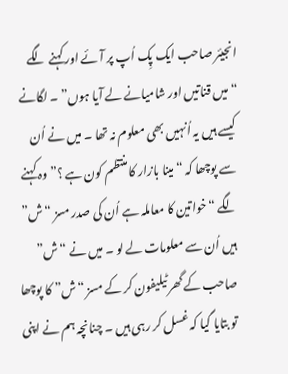انجيئر صاحب ایک پِک اُپ پر آئے اور کہنے لگے “میں قناتیں اور شامیانے لے آیا ہوں” ۔ لگانے کیسے ہیں یہ اُنہیں بھی معلوم نہ تھا ۔ میں نے اُن سے پوچھا کہ “مینا بازار کا منتظم کون ہے ؟” وہ کہنے لگے “خواتین کا معاملہ ہے اُن کی صدر مسز “ش” ہیں اُن سے معلومات لے لو ۔ میں نے “ش” صاحب کے گھر ٹیلیفون کر کے مسز “ش” کا پوچھا تو بتایا گیا کہ غسل کر رہی ہیں ۔ چنانچہ ہم نے اپنی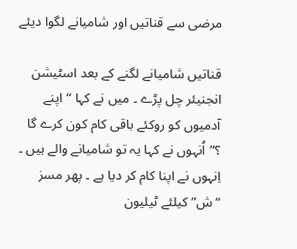مرضی سے قناتیں اور شامیانے لگوا دیئے

قناتیں شامیانے لگنے کے بعد اسٹیشن انجنیئر چل پڑے ۔ میں نے کہا “اپنے آدمیوں کو روکئے باقی کام کون کرے گا ؟”اُنہوں نے کہا یہ تو شامیانے والے ہیں ۔ اِنہوں نے اپنا کام کر دیا ہے ۔ پھر مسز “ش” کیلئے ٹیلیون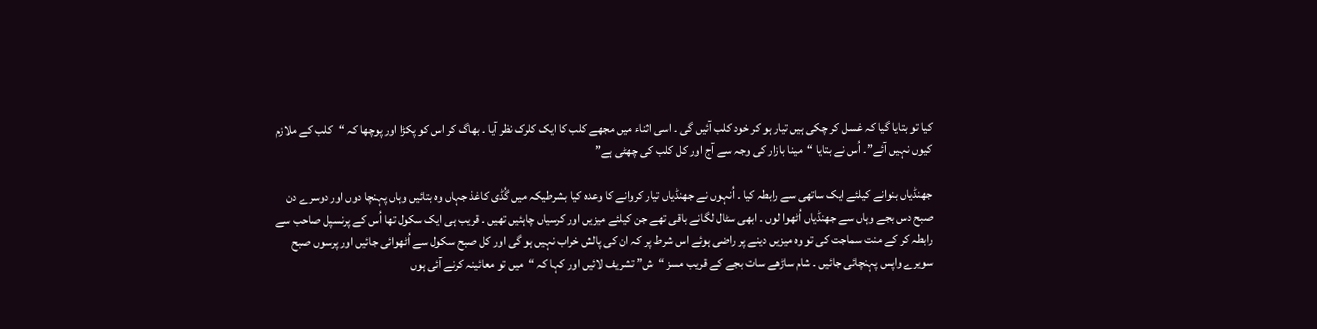کیا تو بتایا گیا کہ غسل کر چکی ہیں تیار ہو کر خود کلب آئیں گی ۔ اسی اثناء میں مجھے کلب کا ایک کلرک نظر آیا ۔ بھاگ کر اس کو پکڑا اور پوچھا کہ “کلب کے ملازم کیوں نہیں آئے”۔ اُس نے بتایا “مینا بازار کی وجہ سے آج اور کل کلب کی چھٹی ہے”

جھنڈیاں بنوانے کیلئے ایک ساتھی سے رابطہ کیا ۔ اُنہوں نے جھنڈیاں تیار کروانے کا وعدہ کیا بشرطیکہ میں گُڈی کاغذ جہاں وہ بتائیں وہاں پہنچا دوں اور دوسرے دن صبح دس بجے وہاں سے جھنڈیاں اُٹھوا لوں ۔ ابھی سٹال لگانے باقی تھے جن کیلئے میزیں اور کرسیاں چاہئیں تھیں ۔ قریب ہی ایک سکول تھا اُس کے پرنسپل صاحب سے رابطہ کر کے منت سماجت کی تو وہ میزیں دینے پر راضی ہوئے اس شرط پر کہ ان کی پالش خراب نہیں ہو گی اور کل صبح سکول سے اُٹھوائی جائیں اور پرسوں صبح سویرے واپس پہنچائی جائیں ۔ شام ساڑھے سات بجے کے قریب مسز “ش” تشریف لائیں اور کہا کہ “میں تو معائینہ کرنے آئی ہوں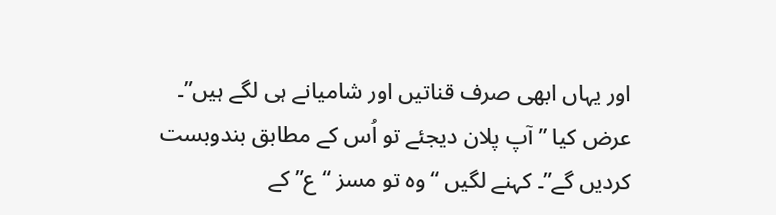اور یہاں ابھی صرف قناتیں اور شامیانے ہی لگے ہیں”۔ عرض کیا ” آپ پلان دیجئے تو اُس کے مطابق بندوبست کردیں گے”۔ کہنے لگیں “وہ تو مسز “ع” کے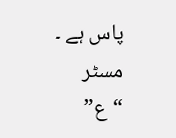پاس ہے ۔ مسٹر “ع”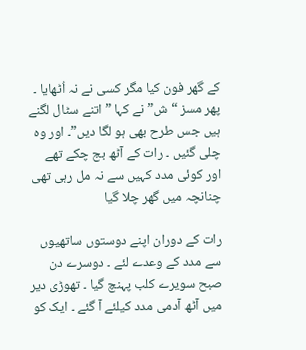کے گھر فون کیا مگر کسی نے نہ اُٹھایا ۔ پھر مسز “ش” نے کہا ” اتنے سٹال لگنے ہیں جس طرح بھی ہو لگا دیں”۔ اور وہ چلی گئیں ۔ رات کے آٹھ بج چکے تھے اور کوئی مدد کہیں سے نہ مل رہی تھی چنانچہ میں گھر چلا گیا

رات کے دوران اپنے دوستوں ساتھیوں سے مدد کے وعدے لئے ۔ دوسرے دن صبح سویرے کلب پہنچ گیا ۔ تھوڑی دیر میں آٹھ آدمی مدد کیلئے آ گئے ۔ ایک کو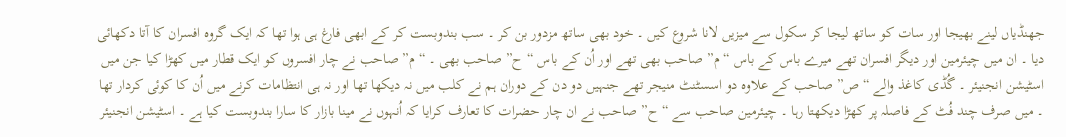جھنڈیاں لینے بھیجا اور سات کو ساتھ لیجا کر سکول سے میزیں لانا شروع کیں ۔ خود بھی ساتھ مزدور بن کر ۔ سب بندوبست کر کے ابھی فارغ ہی ہوا تھا کہ ایک گروہ افسران کا آتا دکھائی دیا ۔ ان میں چیئرمین اور دیگر افسران تھے میرے باس کے باس “م” صاحب بھی تھے اور اُن کے باس “ح” صاحب بھی ۔ “م” صاحب نے چار افسروں کو ایک قطار میں کھڑا کیا جن میں اسٹیشن انجنیئر ۔ گُڈی کاغذ والے “ص” صاحب کے علاوہ دو اسسٹنٹ منیجر تھے جنہیں دو دن کے دوران ہم نے کلب میں نہ دیکھا تھا اور نہ ہی انتظامات کرنے میں اُن کا کوئی کردار تھا ۔ میں صرف چند فُٹ کے فاصلہ پر کھڑا دیکھتا رہا ۔ چیئرمین صاحب سے “ح” صاحب نے ان چار حضرات کا تعارف کرایا کہ اُنہوں نے مینا بازار کا سارا بندوبست کیا ہے ۔ اسٹیشن انجنیئر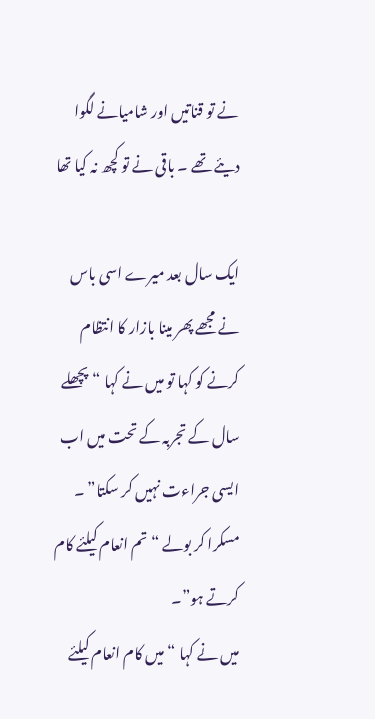نے تو قناتیں اور شامیانے لگوا دیئے تھے ۔ باقی نے تو کچھ نہ کیا تھا

ایک سال بعد میرے اسی باس نے مجھے پھر مینا بازار کا انتظام کرنے کو کہا تو میں نے کہا “پچھلے سال کے تجربہ کے تحت میں اب ایسی جراءت نہیں کر سکتا” ۔
مسکرا کر بولے “تم انعام کیلئے کام کرتے ہو”۔
میں نے کہا “میں کام انعام کیلئے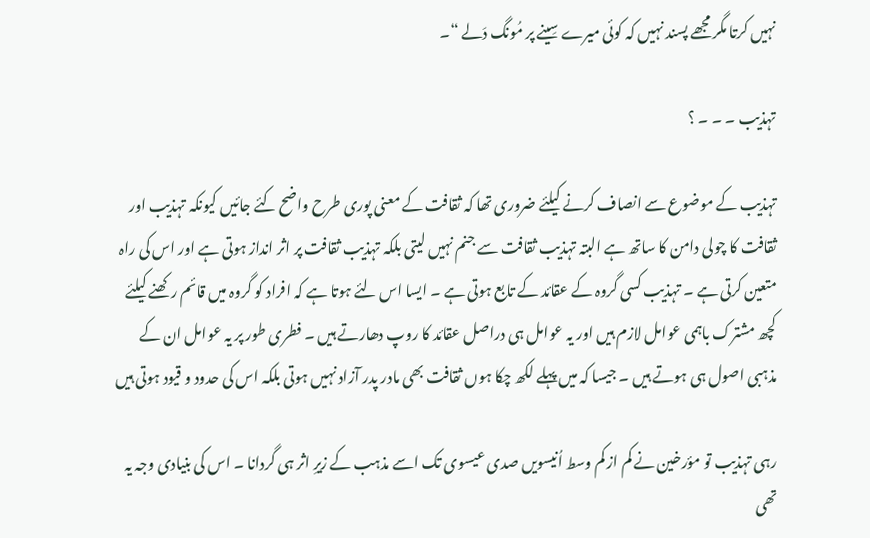نہیں کرتا مگر مجھے پسند نہیں کہ کوئی میرے سِینے پر مُونگ دَلے “۔

تہذيب ۔ ۔ ۔ ؟

تہذیب کے موضوع سے انصاف کرنے کیلئے ضروری تھا کہ ثقافت کے معنی پوری طرح واضح کئے جائیں کیونکہ تہذیب اور ثقافت کا چولی دامن کا ساتھ ہے البتہ تہذیب ثقافت سے جنم نہیں لیتی بلکہ تہذیب ثقافت پر اثر انداز ہوتی ہے اور اس کی راہ متعین کرتی ہے ۔ تہذیب کسی گروہ کے عقائد کے تابع ہوتی ہے ۔ ایسا اس لئے ہوتا ہے کہ افراد کو گروہ میں قائم رکھنے کیلئے کچھ مشترک باہمی عوامل لازم ہیں اور یہ عوامل ہی دراصل عقائد کا روپ دھارتے ہیں ۔ فطری طور پر یہ عوامل ان کے مذہبی اصول ہی ہوتے ہیں ۔ جيسا کہ ميں پہلے لکھ چکا ہوں ثقافت بھی مادر پدر آزاد نہیں ہوتی بلکہ اس کی حدود و قیود ہوتی ہیں

رہی تہذیب تو مؤرخین نے کم از کم وسط اُنیسویں صدی عیسوی تک اسے مذہب کے زیرِ اثر ہی گردانا ۔ اس کی بنیادی وجہ یہ تھی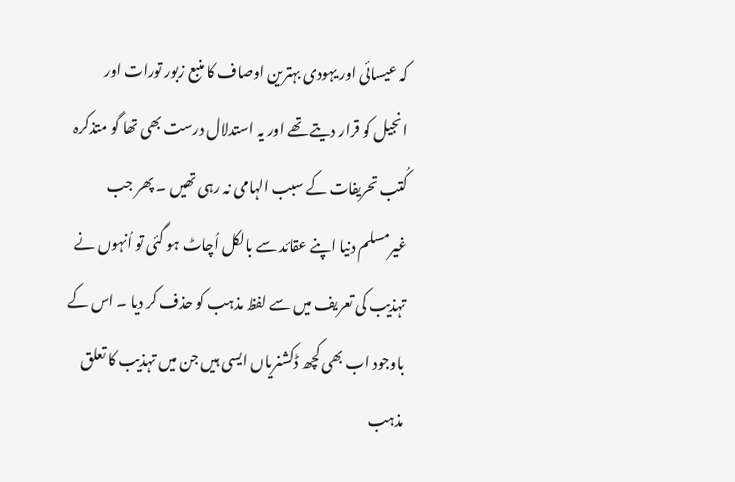کہ عیسائی اور یہودی بہترین اوصاف کا منبع زبور تورات اور انجیل کو قرار دیتے تھے اور یہ استدلال درست بھی تھا گو متذکرہ کُتب تحریفات کے سبب الہامی نہ رہی تھیں ۔ پھر جب غیرمسلم دنیا اپنے عقائد سے بالکل اُچاٹ ہو گئی تو اُنہوں نے تہذیب کی تعریف میں سے لفظ مذہب کو حذف کر دیا ۔ اس کے باوجود اب بھی کچھ ڈکشنریاں ایسی ہیں جن میں تہذیب کا تعلق مذہب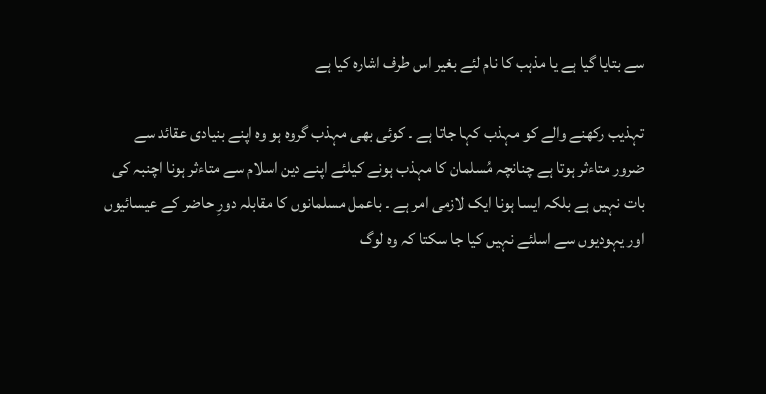سے بتایا گیا ہے یا مذہب کا نام لئے بغیر اس طرف اشارہ کیا ہے

تہذیب رکھنے والے کو مہذب کہا جاتا ہے ۔ کوئی بھی مہذب گروہ ہو وہ اپنے بنیادی عقائد سے ضرور متاءثر ہوتا ہے چنانچہ مُسلمان کا مہذب ہونے کیلئے اپنے دین اسلام سے متاءثر ہونا اچنبہ کی بات نہیں ہے بلکہ ایسا ہونا ایک لازمی امر ہے ۔ باعمل مسلمانوں کا مقابلہ دورِ حاضر کے عیسائیوں اور یہودیوں سے اسلئے نہیں کیا جا سکتا کہ وہ لوگ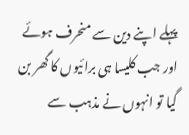پہلے اپنے دین سے منحرف ہوئے اور جب کلیسا ہی برائیوں کا گھر بن گیا تو انہوں نے مذہب سے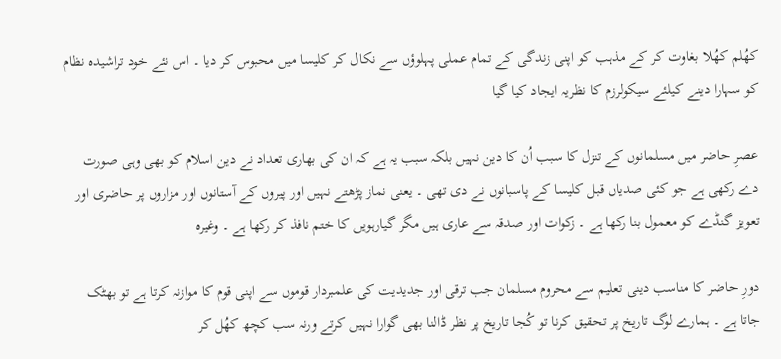کھُلم کھُلا بغاوت کر کے مذہب کو اپنی زندگی کے تمام عملی پہلوؤں سے نکال کر کلیسا میں محبوس کر دیا ۔ اس نئے خود تراشیدہ نظام کو سہارا دینے کیلئے سیکولرزم کا نظریہ ایجاد کیا گیا

عصرِ حاضر میں مسلمانوں کے تنزل کا سبب اُن کا دین نہیں بلکہ سبب یہ ہے کہ ان کی بھاری تعداد نے دین اسلام کو بھی وہی صورت دے رکھی ہے جو کئی صدیاں قبل کلیسا کے پاسبانوں نے دی تھی ۔ یعنی نماز پڑھتے نہیں اور پیروں کے آستانوں اور مزاروں پر حاضری اور تعویز گنڈے کو معمول بنا رکھا ہے ۔ زکوات اور صدقہ سے عاری ہیں مگر گیارہویں کا ختم نافذ کر رکھا ہے ۔ وغیرہ

دورِ حاضر کا مناسب دینی تعلیم سے محروم مسلمان جب ترقی اور جدیدیت کی علمبردار قوموں سے اپنی قوم کا موازنہ کرتا ہے تو بھٹک جاتا ہے ۔ ہمارے لوگ تاریخ پر تحقیق کرنا تو کُجا تاریخ پر نظر ڈالنا بھی گوارا نہیں کرتے ورنہ سب کچھ کھُل کر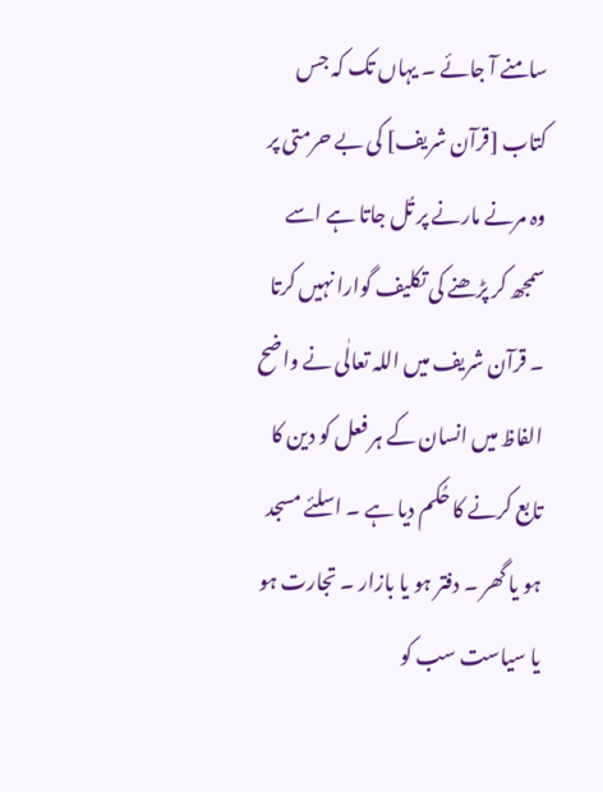سامنے آ جائے ۔ یہاں تک کہ جس کتاب [قرآن شریف] کی بے حرمتی پر وہ مرنے مارنے پر تُل جاتا ہے اسے سمجھ کر پڑھنے کی تکلیف گوارا نہیں کرتا ۔ قرآن شریف میں اللہ تعالٰی نے واضح الفاظ میں انسان کے ہر فعل کو دین کا تابع کرنے کا حُکم دیا ہے ۔ اسلئے مسجد ہو یا گھر ۔ دفتر ہو یا بازار ۔ تجارت ہو یا سیاست سب کو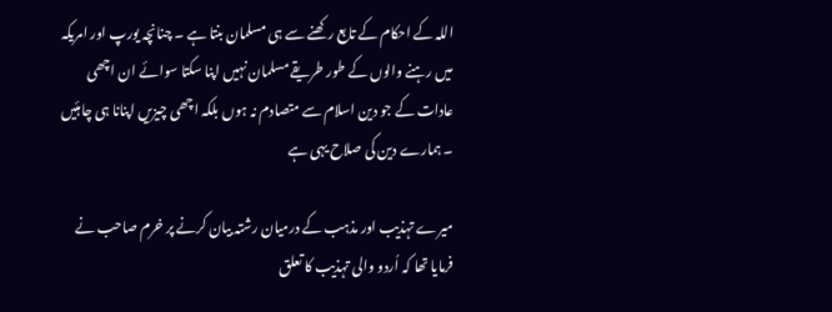اللہ کے احکام کے تابع رکھنے سے ہی مسلمان بنتا ہے ۔ چنانچہ یورپ اور امریکہ میں رہنے والوں کے طور طریقے مسلمان نہیں اپنا سکتا سوائے ان اچھی عادات کے جو دین اسلام سے متصادم نہ ہوں بلکہ اچھی چیزیں اپنانا ہی چاہئیں ۔ ہمارے دین کی صلاح یہی ہے

میرے تہذیب اور مذہب کے درمیان رشتہ بیان کرنے پر خرم صاحب نے فرمایا تھا کہ اُردو والی تہذیب کا تعلق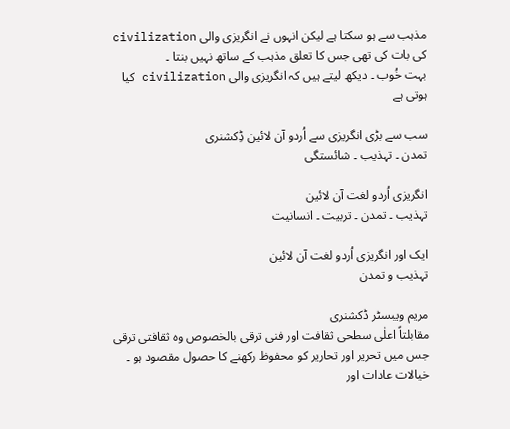مذہب سے ہو سکتا ہے لیکن انہوں نے انگریزی والی civilization کی بات کی تھی جس کا تعلق مذہب کے ساتھ نہیں بنتا ۔
بہت خُوب ۔ دیکھ لیتے ہیں کہ انگریزی والی civilization کیا ہوتی ہے

سب سے بڑی انگریزی سے اُردو آن لائین ڈِکشنری
تمدن ۔ تہذیب ۔ شائستگی

انگریزی اُردو لغت آن لائین
تہذیب ۔ تمدن ۔ تربیت ۔ انسانیت

ایک اور انگریزی اُردو لغت آن لائین
تہذیب و تمدن

مریم ویبسٹر ڈکشنری
مقابلتاً اعلٰی سطحی ثقافت اور فنی ترقی بالخصوص وہ ثقافتی ترقی جس میں تحریر اور تحاریر کو محفوظ رکھنے کا حصول مقصود ہو ۔ خیالات عادات اور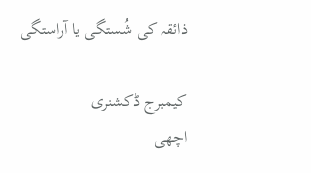ذائقہ کی شُستگی یا آراستگی

کیمبرج ڈکشنری
اچھی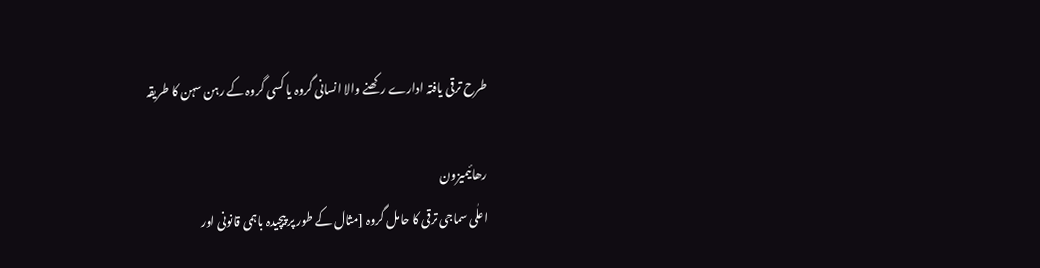طرح ترقی یافتہ ادارے رکھنے والا انسانی گروہ یا کسی گروہ کے رہن سہن کا طریقہ

رھائیمیزون
اعلٰی سماجی ترقی کا حامل گروہ [مثال کے طور پر پیچیدہ باہمی قانونی اور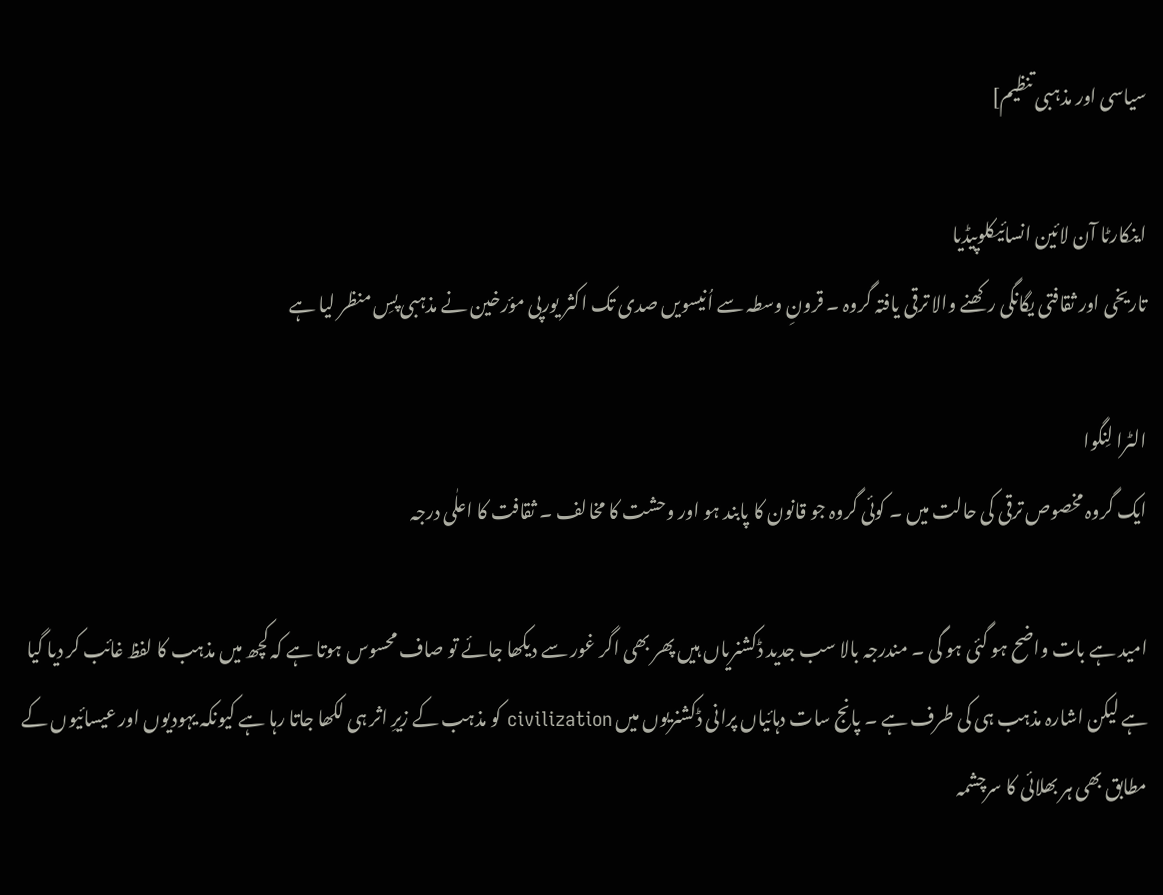سیاسی اور مذہبی تنظیم]

اینکارٹا آن لائین انسائیکلوپیڈیا
تاریخی اور ثقافتی یگانگی رکھنے والا ترقی یافتہ گروہ ۔ قرونِ وسطہ سے اُنیسویں صدی تک اکثر یورپی مؤرخین نے مذہبی پسِ منظر لیا ہے

الٹرا لِنگوا
ایک گروہ مخصوص ترقی کی حالت میں ۔ کوئی گروہ جو قانون کا پابند ہو اور وحشت کا مخالف ۔ ثقافت کا اعلٰی درجہ

امید ہے بات واضح ہو گئی ہو گی ۔ مندرجہ بالا سب جدید ڈکشنریاں ہیں پھر بھی اگر غور سے دیکھا جائے تو صاف محسوس ہوتا ہے کہ کچھ میں مذہب کا لفظ غائب کر دیا گیا ہے لیکن اشارہ مذہب ہی کی طرف ہے ۔ پانج سات دہائیاں پرانی ڈکشنریوں میں civilization کو مذہب کے زیرِ اثر ہی لکھا جاتا رہا ہے کیونکہ یہودیوں اور عیسائیوں کے مطابق بھی ہر بھلائی کا سرچشمہ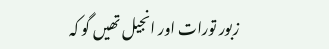زبور تورات اور انجیل تھیں گو کہ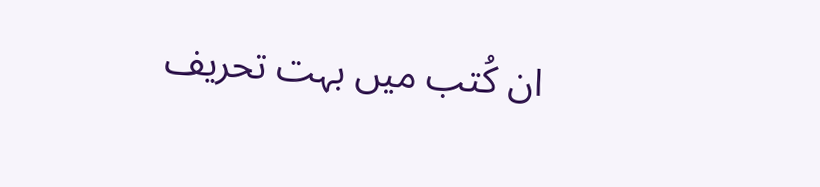ان کُتب میں بہت تحریف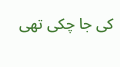کی جا چکی تھی